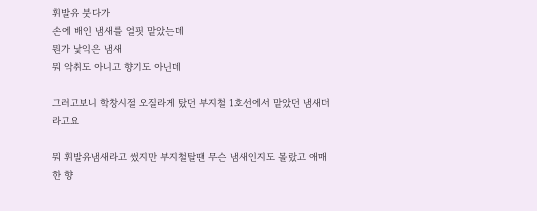휘발유 붓다가
손에 배인 냄새를 얼핏 맡았는데
뭔가 낯익은 냄새
뭐 악취도 아니고 향기도 아닌데

그러고보니 학창시절 오질라게 탔던 부지철 1호선에서 맡았던 냄새더라고요

뭐 휘발유냄새라고 썼지만 부지철탈땐 무슨 냄새인지도 몰랐고 애매한 향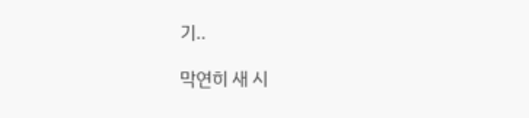기..

막연히 새 시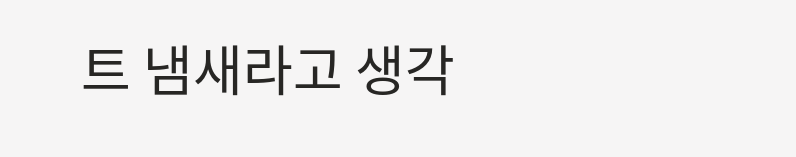트 냄새라고 생각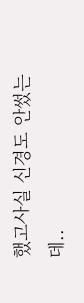했고사실 신경도 안썼는데..